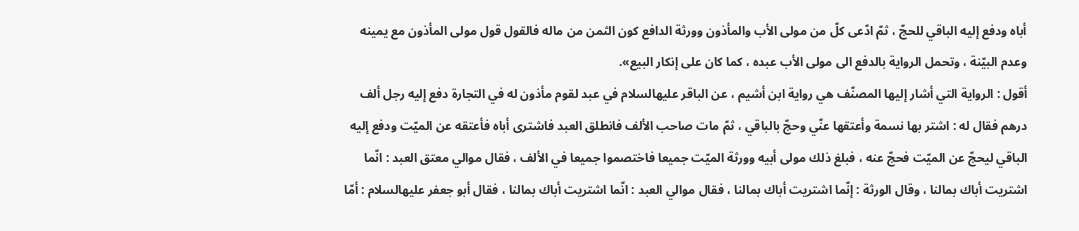أباه ودفع إليه الباقي للحجّ ، ثمّ ادّعى كلّ من مولى الأب والمأذون وورثة الدافع كون الثمن من ماله فالقول قول مولى المأذون مع يمينه وعدم البيّنة ، وتحمل الرواية بالدفع الى مولى الأب عبده ، كما كان على إنكار البيع».
أقول : الرواية التي أشار إليها المصنّف هي رواية ابن أشيم ، عن الباقر عليهالسلام في عبد لقوم مأذون له في التجارة دفع إليه رجل ألف درهم فقال له : اشتر بها نسمة وأعتقها عنّي وحجّ بالباقي ، ثمّ مات صاحب الألف فانطلق العبد فاشترى أباه فأعتقه عن الميّت ودفع إليه الباقي ليحجّ عن الميّت فحجّ عنه ، فبلغ ذلك مولى أبيه وورثة الميّت جميعا فاختصموا جميعا في الألف ، فقال موالي معتق العبد : انّما اشتريت أباك بمالنا ، وقال الورثة : إنّما اشتريت أباك بمالنا ، فقال موالي العبد : انّما اشتريت أباك بمالنا ، فقال أبو جعفر عليهالسلام : أمّا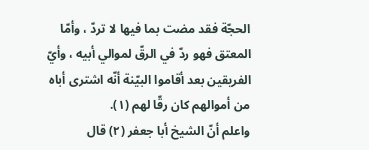الحجّة فقد مضت بما فيها لا تردّ ، وأمّا المعتق فهو ردّ في الرقّ لموالي أبيه ، وأيّ الفريقين بعد أقاموا البيّنة أنّه اشترى أباه من أموالهم كان رقّا لهم (١).
واعلم أنّ الشيخ أبا جعفر (٢) قال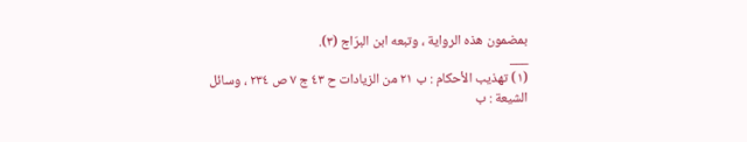بمضمون هذه الرواية ، وتبعه ابن البرّاج (٣).
___
(١) تهذيب الأحكام : ب ٢١ من الزيادات ح ٤٣ ج ٧ ص ٢٣٤ ، وسائل الشيعة : ب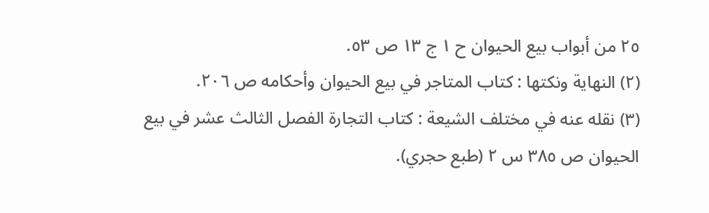٢٥ من أبواب بيع الحيوان ح ١ ج ١٣ ص ٥٣.
(٢) النهاية ونكتها : كتاب المتاجر في بيع الحيوان وأحكامه ص ٢٠٦.
(٣) نقله عنه في مختلف الشيعة : كتاب التجارة الفصل الثالث عشر في بيع الحيوان ص ٣٨٥ س ٢ (طبع حجري).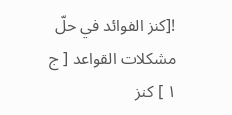![كنز الفوائد في حلّ مشكلات القواعد [ ج ١ ] كنز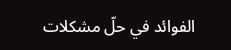الفوائد في حلّ مشكلات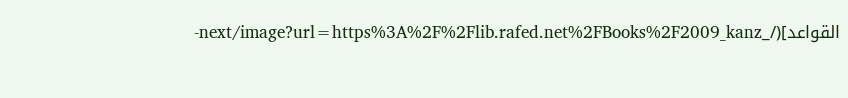القواعد](/_next/image?url=https%3A%2F%2Flib.rafed.net%2FBooks%2F2009_kanz-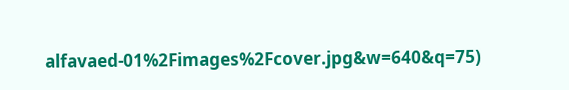alfavaed-01%2Fimages%2Fcover.jpg&w=640&q=75)